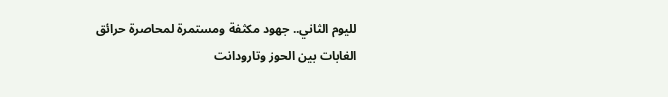لليوم الثاني.. جهود مكثفة ومستمرة لمحاصرة حرائق الغابات بين الحوز وتارودانت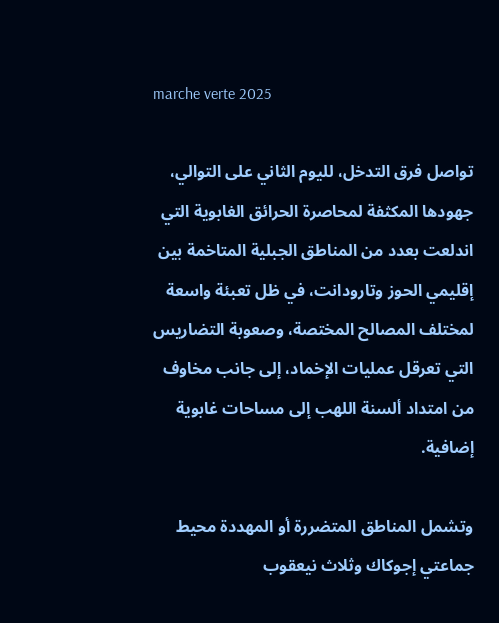marche verte 2025

تواصل فرق التدخل، لليوم الثاني على التوالي، جهودها المكثفة لمحاصرة الحرائق الغابوية التي اندلعت بعدد من المناطق الجبلية المتاخمة بين إقليمي الحوز وتارودانت، في ظل تعبئة واسعة لمختلف المصالح المختصة، وصعوبة التضاريس التي تعرقل عمليات الإخماد، إلى جانب مخاوف من امتداد ألسنة اللهب إلى مساحات غابوية إضافية.

وتشمل المناطق المتضررة أو المهددة محيط جماعتي إجوكاك وثلاث نيعقوب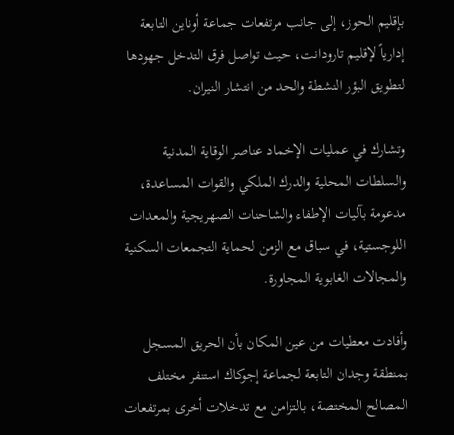بإقليم الحوز، إلى جانب مرتفعات جماعة أوناين التابعة إدارياً لإقليم تارودانت، حيث تواصل فرق التدخل جهودها لتطويق البؤر النشطة والحد من انتشار النيران.

وتشارك في عمليات الإخماد عناصر الوقاية المدنية والسلطات المحلية والدرك الملكي والقوات المساعدة، مدعومة بآليات الإطفاء والشاحنات الصهريجية والمعدات اللوجستية، في سباق مع الزمن لحماية التجمعات السكنية والمجالات الغابوية المجاورة.

وأفادت معطيات من عين المكان بأن الحريق المسجل بمنطقة وجدان التابعة لجماعة إجوكاك استنفر مختلف المصالح المختصة، بالتزامن مع تدخلات أخرى بمرتفعات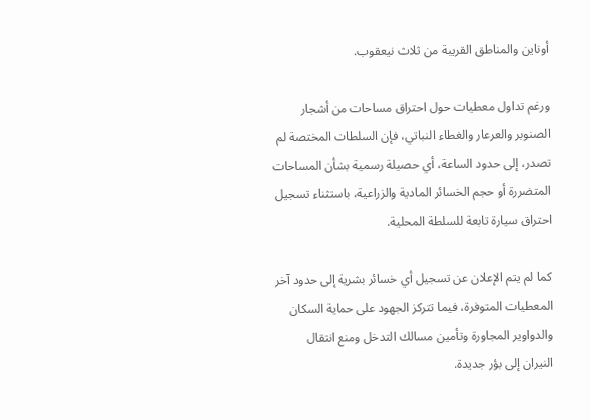أوناين والمناطق القريبة من ثلاث نيعقوب.

ورغم تداول معطيات حول احتراق مساحات من أشجار الصنوبر والعرعار والغطاء النباتي، فإن السلطات المختصة لم تصدر، إلى حدود الساعة، أي حصيلة رسمية بشأن المساحات المتضررة أو حجم الخسائر المادية والزراعية، باستثناء تسجيل احتراق سيارة تابعة للسلطة المحلية.

كما لم يتم الإعلان عن تسجيل أي خسائر بشرية إلى حدود آخر المعطيات المتوفرة، فيما تتركز الجهود على حماية السكان والدواوير المجاورة وتأمين مسالك التدخل ومنع انتقال النيران إلى بؤر جديدة.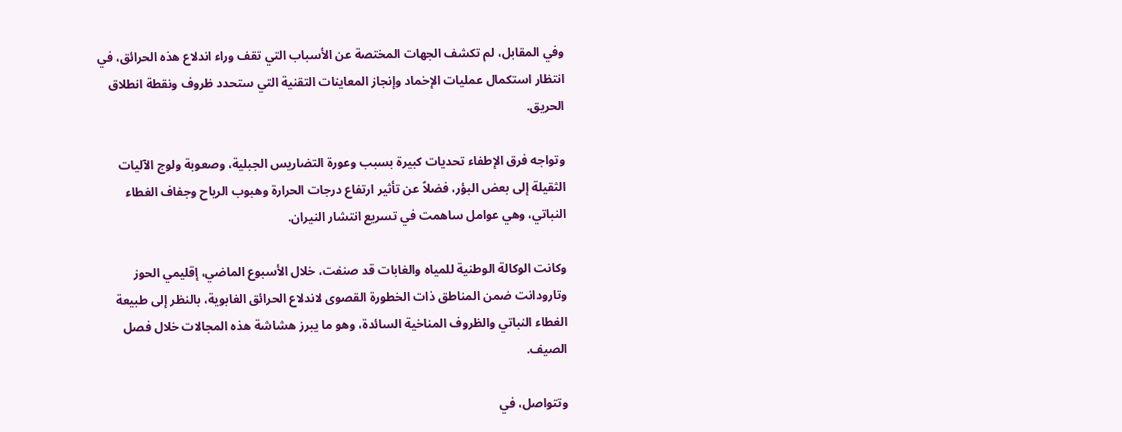وفي المقابل، لم تكشف الجهات المختصة عن الأسباب التي تقف وراء اندلاع هذه الحرائق، في انتظار استكمال عمليات الإخماد وإنجاز المعاينات التقنية التي ستحدد ظروف ونقطة انطلاق الحريق.

وتواجه فرق الإطفاء تحديات كبيرة بسبب وعورة التضاريس الجبلية، وصعوبة ولوج الآليات الثقيلة إلى بعض البؤر، فضلاً عن تأثير ارتفاع درجات الحرارة وهبوب الرياح وجفاف الغطاء النباتي، وهي عوامل ساهمت في تسريع انتشار النيران.

وكانت الوكالة الوطنية للمياه والغابات قد صنفت، خلال الأسبوع الماضي، إقليمي الحوز وتارودانت ضمن المناطق ذات الخطورة القصوى لاندلاع الحرائق الغابوية، بالنظر إلى طبيعة الغطاء النباتي والظروف المناخية السائدة، وهو ما يبرز هشاشة هذه المجالات خلال فصل الصيف.

وتتواصل، في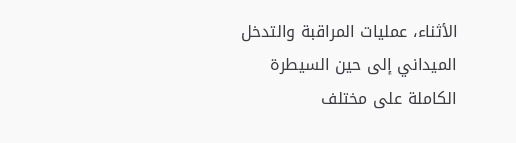الأثناء، عمليات المراقبة والتدخل الميداني إلى حين السيطرة الكاملة على مختلف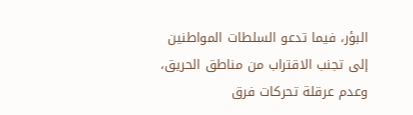البؤر، فيما تدعو السلطات المواطنين إلى تجنب الاقتراب من مناطق الحريق، وعدم عرقلة تحركات فرق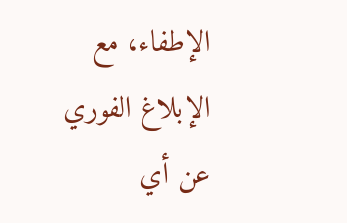الإطفاء، مع الإبلاغ الفوري عن أي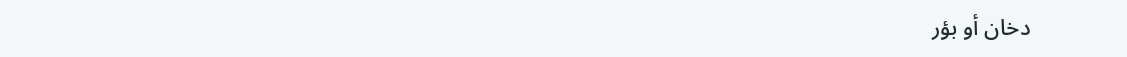دخان أو بؤر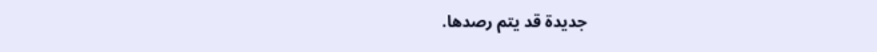جديدة قد يتم رصدها.